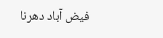فیض آباد دھرنا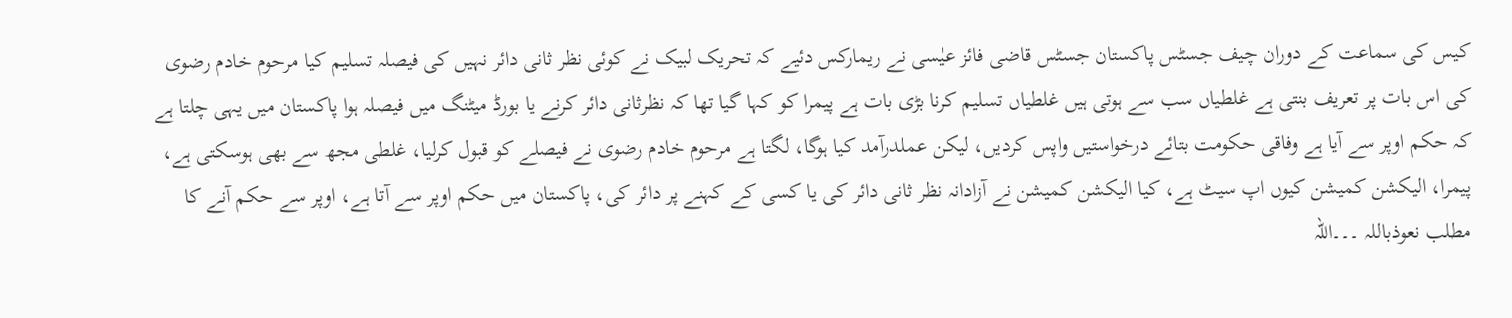کیس کی سماعت کے دوران چیف جسٹس پاکستان جسٹس قاضی فائز عیٰسی نے ریمارکس دئیے کہ تحریک لبیک نے کوئی نظر ثانی دائر نہیں کی فیصلہ تسلیم کیا مرحوم خادم رضوی کی اس بات پر تعریف بنتی ہے غلطیاں سب سے ہوتی ہیں غلطیاں تسلیم کرنا بڑی بات ہے پیمرا کو کہا گیا تھا کہ نظرثانی دائر کرنے یا بورڈ میٹنگ میں فیصلہ ہوا پاکستان میں یہی چلتا ہے کہ حکم اوپر سے آیا ہے وفاقی حکومت بتائے درخواستیں واپس کردیں، لیکن عملدرآمد کیا ہوگا، لگتا ہے مرحوم خادم رضوی نے فیصلے کو قبول کرلیا، غلطی مجھ سے بھی ہوسکتی ہے، پیمرا، الیکشن کمیشن کیوں اپ سیٹ ہے، کیا الیکشن کمیشن نے آزادانہ نظر ثانی دائر کی یا کسی کے کہنے پر دائر کی، پاکستان میں حکم اوپر سے آتا ہے، اوپر سے حکم آنے کا مطلب نعوذباللہ ۔۔۔اللہ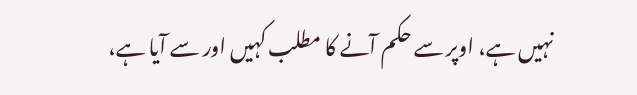نہیں ہے، اوپر سے حکم آنے کا مطلب کہیں اور سے آیا ہے،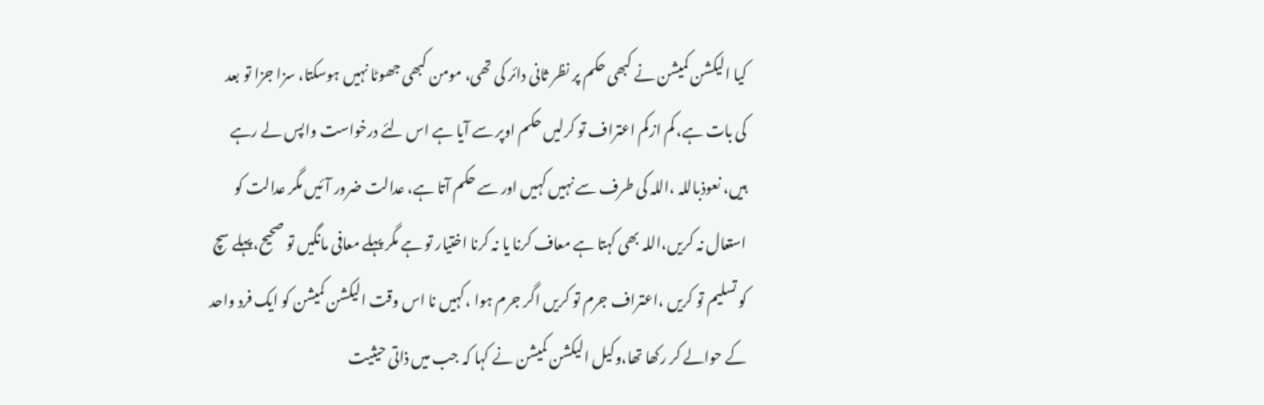کیا الیکشن کمیشن نے کبھی حکم پر نظر ثانی دائر کی تھی، مومن کبھی جھوٹا نہیں ہوسکتا، سزا جزا تو بعد کی بات ہے، کم ازکم اعتراف تو کرلیں حکم اوپر سے آیا ہے اس لئے درخواست واپس لے رہے ہیں، نعوذباللہ ،اللہ کی طرف سے نہیں کہیں اور سے حکم آتا ہے، عدالت ضرور آئیں مگر عدالت کو استعال نہ کریں،اللہ بھی کہتا ہے معاف کرنا یا نہ کرنا اختیار تو ہے مگر پہلے معافی مانگیں تو صحیح،پہلے سچ کو تسلیم تو کریں ،اعتراف جرم تو کریں اگر جرم ہوا ،کہیں نا اس وقت الیکشن کمیشن کو ایک فرد واحد کے حوالے کر رکھا تھا،وکیل الیکشن کمیشن نے کہا کہ جب میں ذاتی حیثیت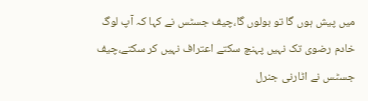میں پیش ہوں گا تو بولوں گا،چیف جسٹس نے کہا کہ آپ لوگ خادم رضوی تک نہیں پہنچ سکتے اعتراف نہیں کر سکتے،چیف جسٹس نے اٹارنی جنرل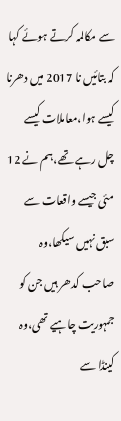سے مکالمہ کرتے ہوئے کہا کہ بتائیں نا 2017 میں دھرنا کیسے ہوا،معاملات کیسے چل رہے تھے،ہم نے 12 مئی جیسے واقعات سے سبق نہیں سیکھا،وہ صاحب کدھر ہیں جن کو جمہوریت چاہیے تھی،وہ کینڈا سے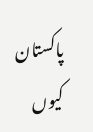پاکستان کیوں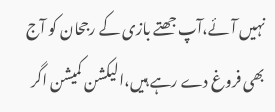نہیں آئے،آپ جھتے بازی کے رجحان کو آج بھی فروغ دے رہے ہیں،الیکشن کمیشن اگر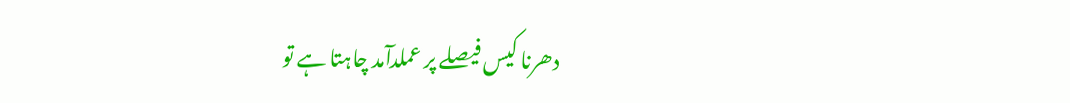دھرنا کیس فیصلے پر عملدآمد چاہتا ہے تو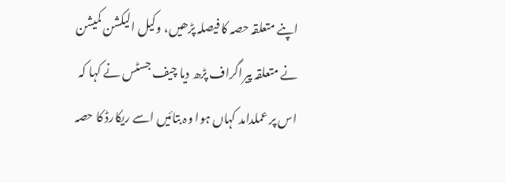اپنے متعلقہ حصہ کا فیصلہ پڑھیں، وکیل الیکشن کمیشن نے متعلقہ پیراگراف پڑھ دیا چیف جسٹس نے کہا کہ اس پر عملدامد کہاں ہوا وہ بتائیں اسے ریکارڈ کا حصہ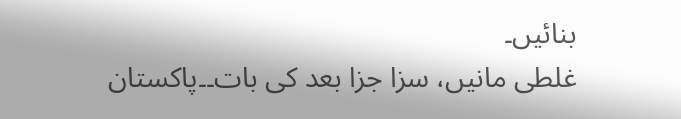بنائیں۔
غلطی مانیں، سزا جزا بعد کی بات۔۔پاکستان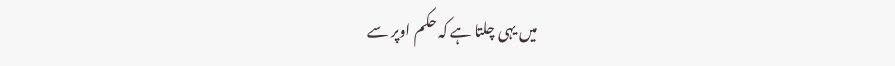میں یہی چلتا ہے کہ حکم اوپر سے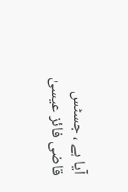آیا ہے ، جسٹس قاضی فائز عیسیٰ